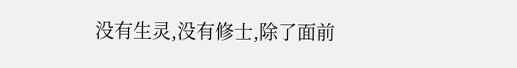没有生灵,没有修士,除了面前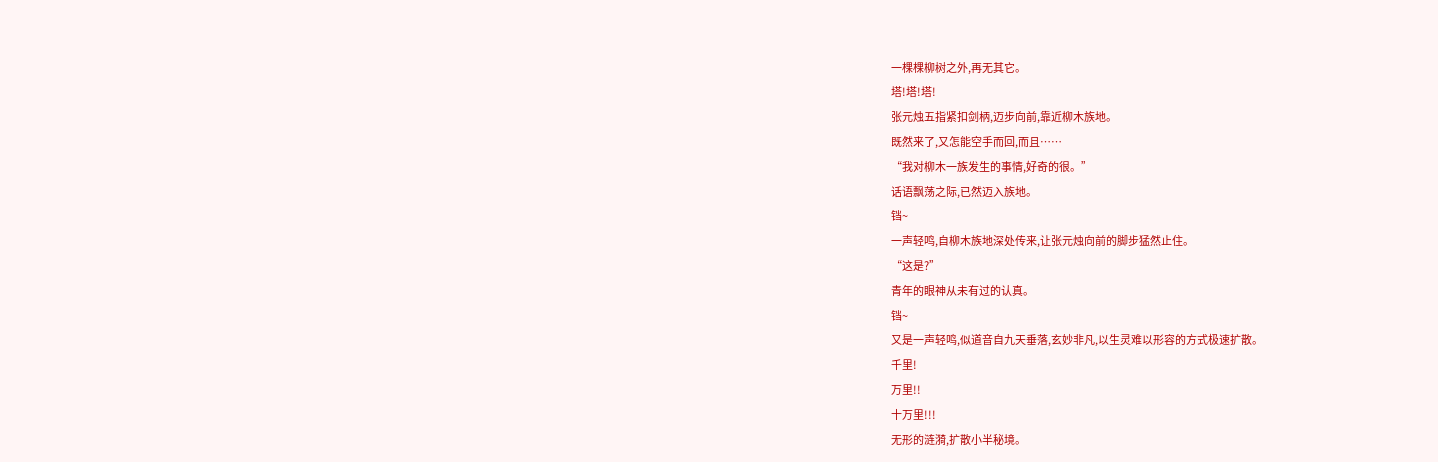一棵棵柳树之外,再无其它。
塔!塔!塔!
张元烛五指紧扣剑柄,迈步向前,靠近柳木族地。
既然来了,又怎能空手而回,而且……
“我对柳木一族发生的事情,好奇的很。”
话语飘荡之际,已然迈入族地。
铛~
一声轻鸣,自柳木族地深处传来,让张元烛向前的脚步猛然止住。
“这是?”
青年的眼神从未有过的认真。
铛~
又是一声轻鸣,似道音自九天垂落,玄妙非凡,以生灵难以形容的方式极速扩散。
千里!
万里!!
十万里!!!
无形的涟漪,扩散小半秘境。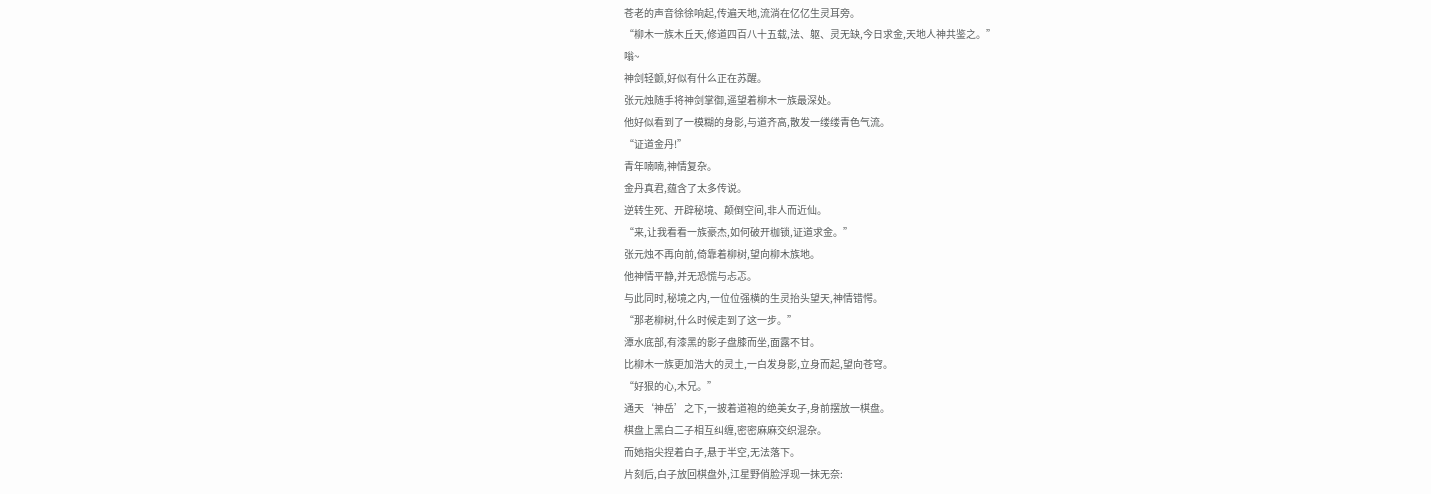苍老的声音徐徐响起,传遍天地,流淌在亿亿生灵耳旁。
“柳木一族木丘天,修道四百八十五载,法、躯、灵无缺,今日求金,天地人神共鉴之。”
嗡~
神剑轻颤,好似有什么正在苏醒。
张元烛随手将神剑掌御,遥望着柳木一族最深处。
他好似看到了一模糊的身影,与道齐高,散发一缕缕青色气流。
“证道金丹!”
青年喃喃,神情复杂。
金丹真君,蕴含了太多传说。
逆转生死、开辟秘境、颠倒空间,非人而近仙。
“来,让我看看一族豪杰,如何破开枷锁,证道求金。”
张元烛不再向前,倚靠着柳树,望向柳木族地。
他神情平静,并无恐慌与忐忑。
与此同时,秘境之内,一位位强横的生灵抬头望天,神情错愕。
“那老柳树,什么时候走到了这一步。”
潭水底部,有漆黑的影子盘膝而坐,面露不甘。
比柳木一族更加浩大的灵土,一白发身影,立身而起,望向苍穹。
“好狠的心,木兄。”
通天‘神岳’之下,一披着道袍的绝美女子,身前摆放一棋盘。
棋盘上黑白二子相互纠缠,密密麻麻交织混杂。
而她指尖捏着白子,悬于半空,无法落下。
片刻后,白子放回棋盘外,江星野俏脸浮现一抹无奈: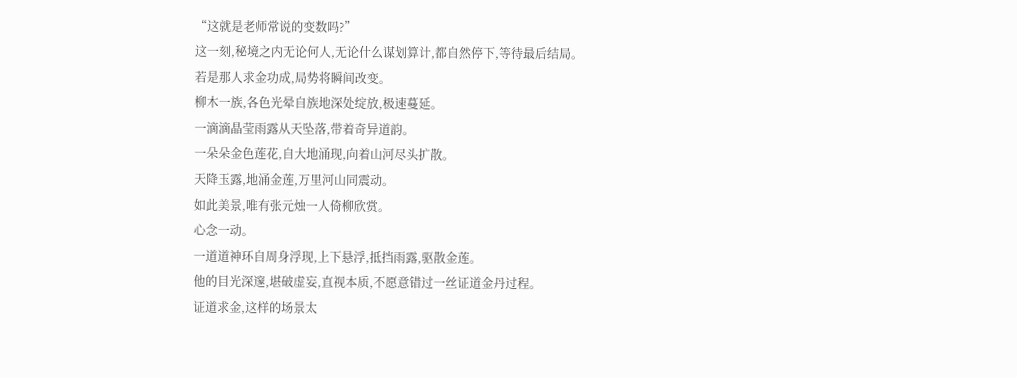“这就是老师常说的变数吗?”
这一刻,秘境之内无论何人,无论什么谋划算计,都自然停下,等待最后结局。
若是那人求金功成,局势将瞬间改变。
柳木一族,各色光晕自族地深处绽放,极速蔓延。
一滴滴晶莹雨露从天坠落,带着奇异道韵。
一朵朵金色莲花,自大地涌现,向着山河尽头扩散。
天降玉露,地涌金莲,万里河山同震动。
如此美景,唯有张元烛一人倚柳欣赏。
心念一动。
一道道神环自周身浮现,上下悬浮,抵挡雨露,驱散金莲。
他的目光深邃,堪破虚妄,直视本质,不愿意错过一丝证道金丹过程。
证道求金,这样的场景太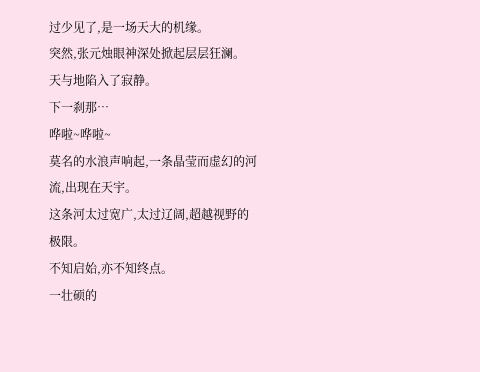过少见了,是一场天大的机缘。
突然,张元烛眼神深处掀起层层狂澜。
天与地陷入了寂静。
下一刹那…
哗啦~哗啦~
莫名的水浪声响起,一条晶莹而虚幻的河流,出现在天宇。
这条河太过宽广,太过辽阔,超越视野的极限。
不知启始,亦不知终点。
一壮硕的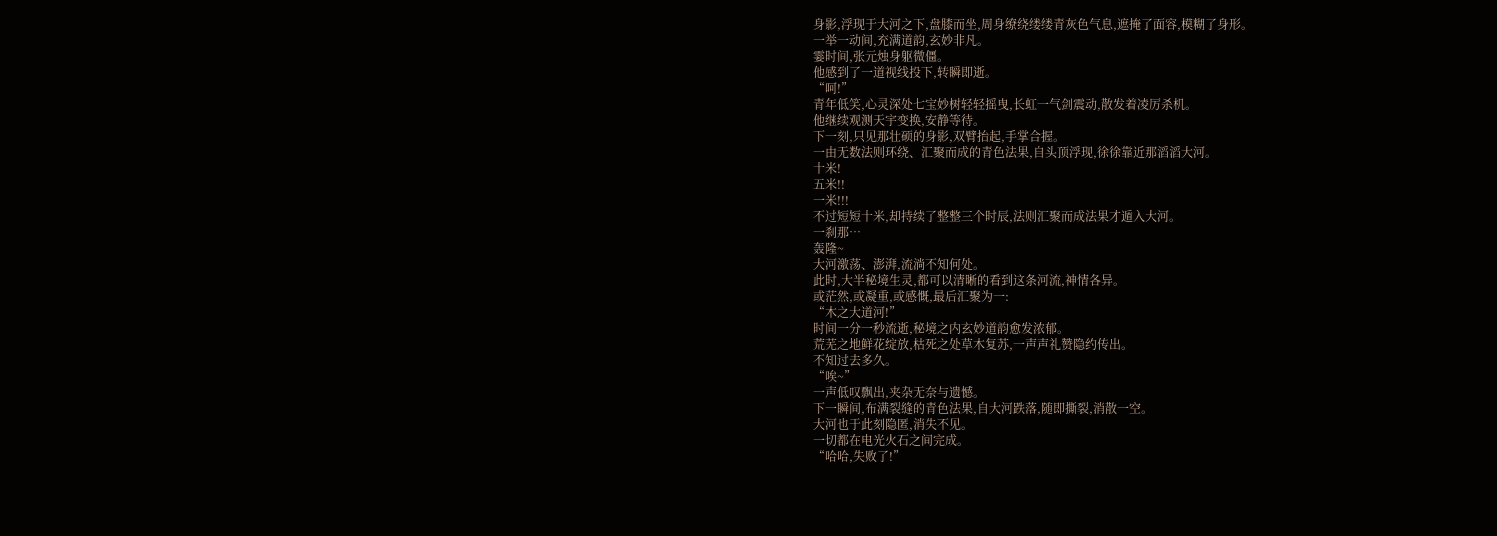身影,浮现于大河之下,盘膝而坐,周身缭绕缕缕青灰色气息,遮掩了面容,模糊了身形。
一举一动间,充满道韵,玄妙非凡。
霎时间,张元烛身躯微僵。
他感到了一道视线投下,转瞬即逝。
“呵!”
青年低笑,心灵深处七宝妙树轻轻摇曳,长虹一气剑震动,散发着凌厉杀机。
他继续观测天宇变换,安静等待。
下一刻,只见那壮硕的身影,双臂抬起,手掌合握。
一由无数法则环绕、汇聚而成的青色法果,自头顶浮现,徐徐靠近那滔滔大河。
十米!
五米!!
一米!!!
不过短短十米,却持续了整整三个时辰,法则汇聚而成法果才遁入大河。
一刹那…
轰隆~
大河激荡、澎湃,流淌不知何处。
此时,大半秘境生灵,都可以清晰的看到这条河流,神情各异。
或茫然,或凝重,或感慨,最后汇聚为一:
“木之大道河!”
时间一分一秒流逝,秘境之内玄妙道韵愈发浓郁。
荒芜之地鲜花绽放,枯死之处草木复苏,一声声礼赞隐约传出。
不知过去多久。
“唉~”
一声低叹飘出,夹杂无奈与遗憾。
下一瞬间,布满裂缝的青色法果,自大河跌落,随即撕裂,消散一空。
大河也于此刻隐匿,消失不见。
一切都在电光火石之间完成。
“哈哈,失败了!”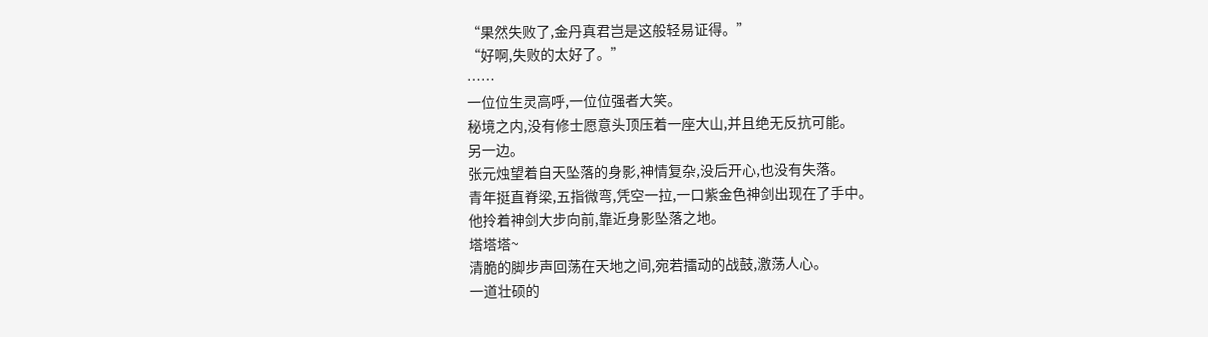“果然失败了,金丹真君岂是这般轻易证得。”
“好啊,失败的太好了。”
……
一位位生灵高呼,一位位强者大笑。
秘境之内,没有修士愿意头顶压着一座大山,并且绝无反抗可能。
另一边。
张元烛望着自天坠落的身影,神情复杂,没后开心,也没有失落。
青年挺直脊梁,五指微弯,凭空一拉,一口紫金色神剑出现在了手中。
他拎着神剑大步向前,靠近身影坠落之地。
塔塔塔~
清脆的脚步声回荡在天地之间,宛若擂动的战鼓,激荡人心。
一道壮硕的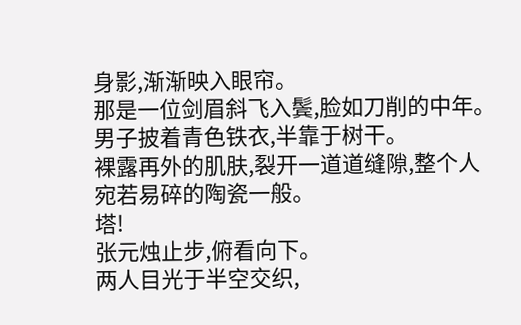身影,渐渐映入眼帘。
那是一位剑眉斜飞入鬓,脸如刀削的中年。
男子披着青色铁衣,半靠于树干。
裸露再外的肌肤,裂开一道道缝隙,整个人宛若易碎的陶瓷一般。
塔!
张元烛止步,俯看向下。
两人目光于半空交织,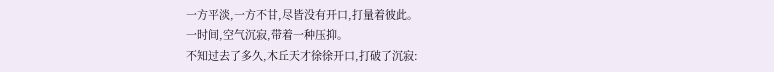一方平淡,一方不甘,尽皆没有开口,打量着彼此。
一时间,空气沉寂,带着一种压抑。
不知过去了多久,木丘天才徐徐开口,打破了沉寂: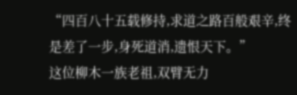“四百八十五载修持,求道之路百般艰辛,终是差了一步,身死道消,遗恨天下。”
这位柳木一族老祖,双臂无力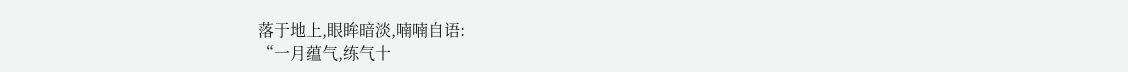落于地上,眼眸暗淡,喃喃自语:
“一月蕴气,练气十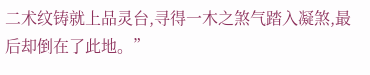二术纹铸就上品灵台,寻得一木之煞气踏入凝煞,最后却倒在了此地。”